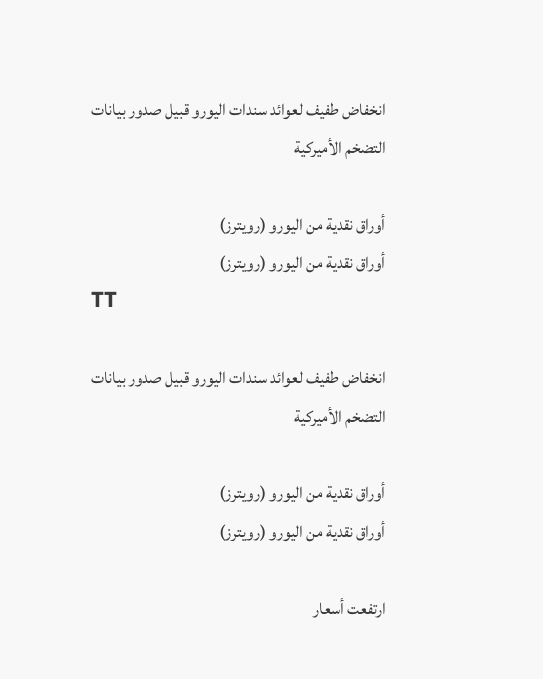انخفاض طفيف لعوائد سندات اليورو قبيل صدور بيانات التضخم الأميركية

أوراق نقدية من اليورو (رويترز)
أوراق نقدية من اليورو (رويترز)
TT

انخفاض طفيف لعوائد سندات اليورو قبيل صدور بيانات التضخم الأميركية

أوراق نقدية من اليورو (رويترز)
أوراق نقدية من اليورو (رويترز)

ارتفعت أسعار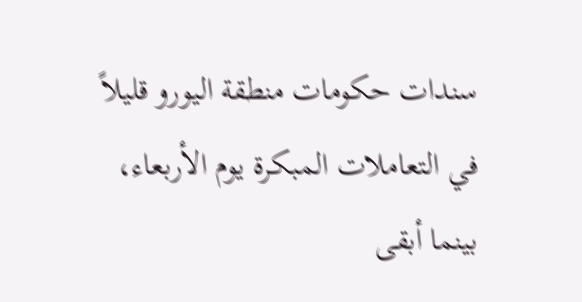سندات حكومات منطقة اليورو قليلاً في التعاملات المبكرة يوم الأربعاء، بينما أبقى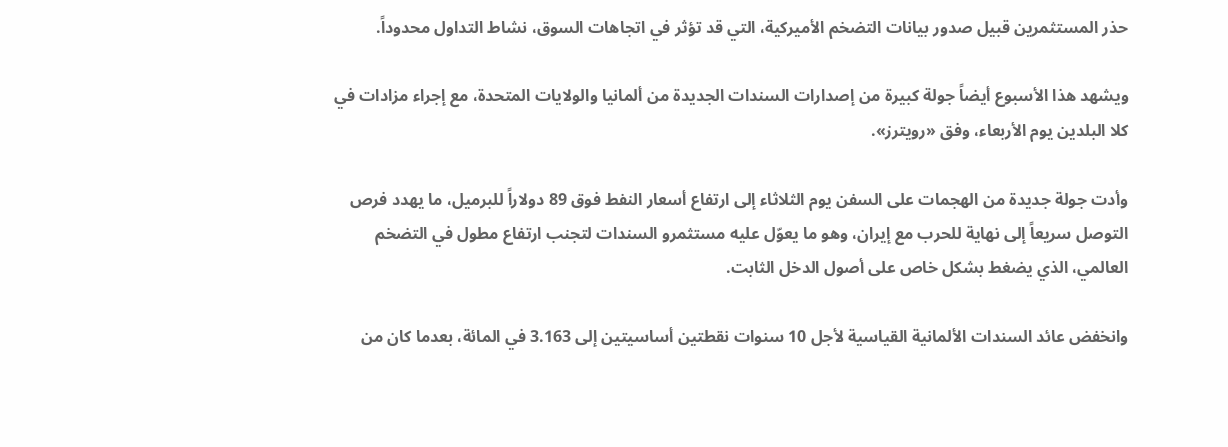حذر المستثمرين قبيل صدور بيانات التضخم الأميركية، التي قد تؤثر في اتجاهات السوق، نشاط التداول محدوداً.

ويشهد هذا الأسبوع أيضاً جولة كبيرة من إصدارات السندات الجديدة من ألمانيا والولايات المتحدة، مع إجراء مزادات في كلا البلدين يوم الأربعاء، وفق «رويترز».

وأدت جولة جديدة من الهجمات على السفن يوم الثلاثاء إلى ارتفاع أسعار النفط فوق 89 دولاراً للبرميل، ما يهدد فرص التوصل سريعاً إلى نهاية للحرب مع إيران، وهو ما يعوّل عليه مستثمرو السندات لتجنب ارتفاع مطول في التضخم العالمي، الذي يضغط بشكل خاص على أصول الدخل الثابت.

وانخفض عائد السندات الألمانية القياسية لأجل 10 سنوات نقطتين أساسيتين إلى 3.163 في المائة، بعدما كان من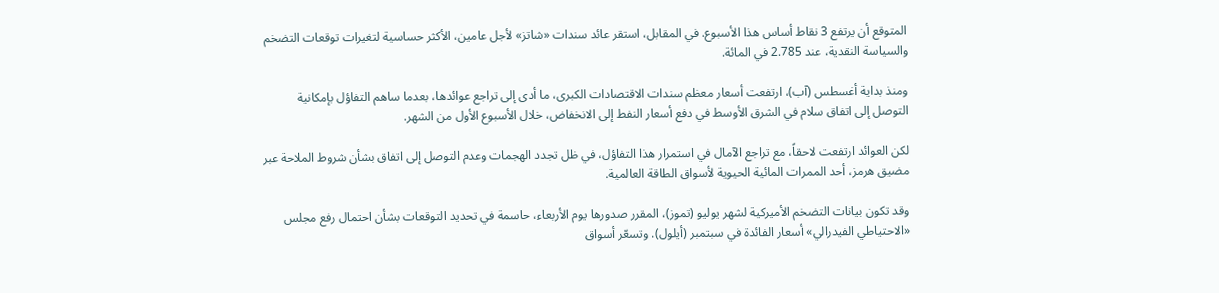المتوقع أن يرتفع 3 نقاط أساس هذا الأسبوع. في المقابل، استقر عائد سندات «شاتز» لأجل عامين، الأكثر حساسية لتغيرات توقعات التضخم والسياسة النقدية، عند 2.785 في المائة.

ومنذ بداية أغسطس (آب)، ارتفعت أسعار معظم سندات الاقتصادات الكبرى، ما أدى إلى تراجع عوائدها، بعدما ساهم التفاؤل بإمكانية التوصل إلى اتفاق سلام في الشرق الأوسط في دفع أسعار النفط إلى الانخفاض، خلال الأسبوع الأول من الشهر.

لكن العوائد ارتفعت لاحقاً، مع تراجع الآمال في استمرار هذا التفاؤل، في ظل تجدد الهجمات وعدم التوصل إلى اتفاق بشأن شروط الملاحة عبر مضيق هرمز، أحد الممرات المائية الحيوية لأسواق الطاقة العالمية.

وقد تكون بيانات التضخم الأميركية لشهر يوليو (تموز)، المقرر صدورها يوم الأربعاء، حاسمة في تحديد التوقعات بشأن احتمال رفع مجلس «الاحتياطي الفيدرالي» أسعار الفائدة في سبتمبر (أيلول). وتسعّر أسواق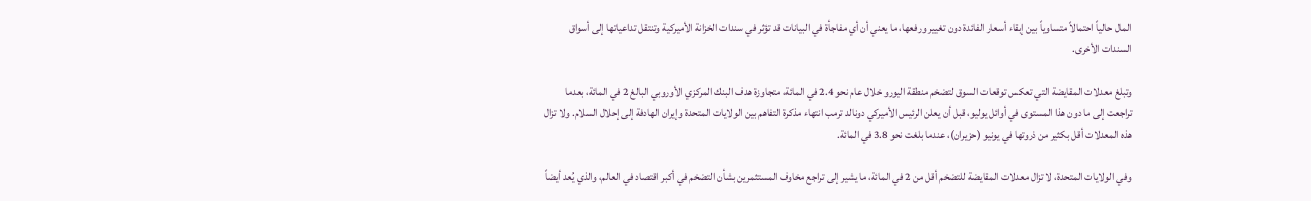المال حالياً احتمالاً متساوياً بين إبقاء أسعار الفائدة دون تغيير ورفعها، ما يعني أن أي مفاجأة في البيانات قد تؤثر في سندات الخزانة الأميركية وتنتقل تداعياتها إلى أسواق السندات الأخرى.

وتبلغ معدلات المقايضة التي تعكس توقعات السوق لتضخم منطقة اليورو خلال عام نحو 2.4 في المائة، متجاوزة هدف البنك المركزي الأوروبي البالغ 2 في المائة، بعدما تراجعت إلى ما دون هذا المستوى في أوائل يوليو، قبل أن يعلن الرئيس الأميركي دونالد ترمب انتهاء مذكرة التفاهم بين الولايات المتحدة وإيران الهادفة إلى إحلال السلام. ولا تزال هذه المعدلات أقل بكثير من ذروتها في يونيو (حزيران)، عندما بلغت نحو 3.8 في المائة.

وفي الولايات المتحدة، لا تزال معدلات المقايضة للتضخم أقل من 2 في المائة، ما يشير إلى تراجع مخاوف المستثمرين بشأن التضخم في أكبر اقتصاد في العالم، والذي يُعد أيضاً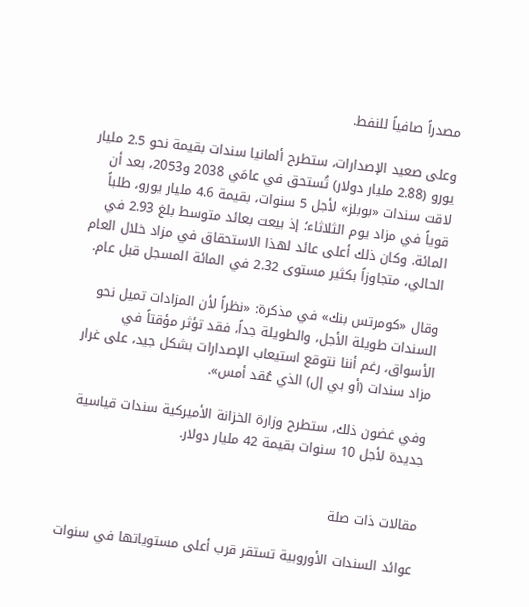مصدراً صافياً للنفط.

وعلى صعيد الإصدارات، ستطرح ألمانيا سندات بقيمة نحو 2.5 مليار يورو (2.88 مليار دولار) تُستحق في عامَي 2038 و2053، بعد أن لاقت سندات «بوبلز» لأجل 5 سنوات، بقيمة 4.6 مليار يورو، طلباً قوياً في مزاد يوم الثلاثاء؛ إذ بيعت بعائد متوسط بلغ 2.93 في المائة. وكان ذلك أعلى عائد لهذا الاستحقاق في مزاد خلال العام الحالي، متجاوزاً بكثير مستوى 2.32 في المائة المسجل قبل عام.

وقال «كومرتس بنك» في مذكرة: «نظراً لأن المزادات تميل نحو السندات طويلة الأجل، والطويلة جداً، فقد تؤثر مؤقتاً في الأسواق، رغم أننا نتوقع استيعاب الإصدارات بشكل جيد، على غرار مزاد سندات (أو بي إل) الذي عُقد أمس».

وفي غضون ذلك، ستطرح وزارة الخزانة الأميركية سندات قياسية جديدة لأجل 10 سنوات بقيمة 42 مليار دولار.


مقالات ذات صلة

عوائد السندات الأوروبية تستقر قرب أعلى مستوياتها في سنوات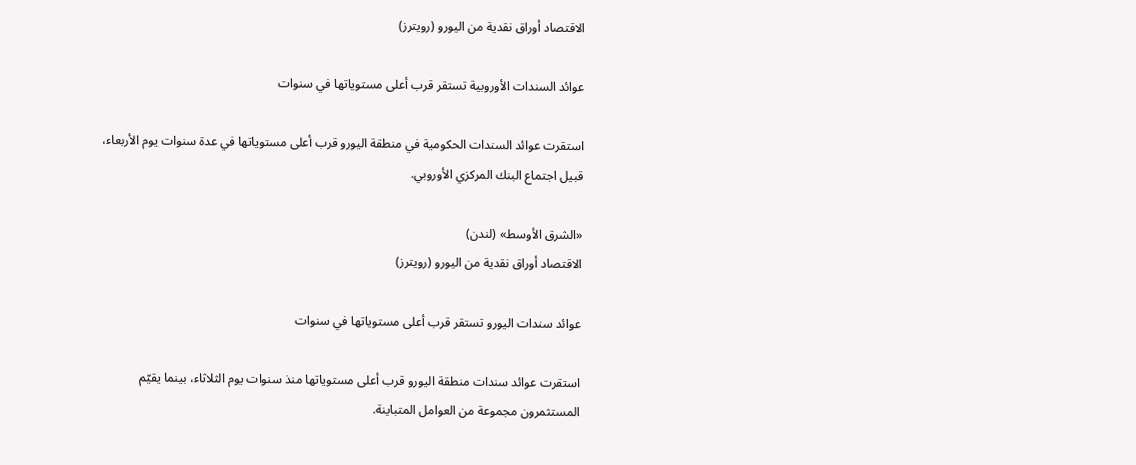الاقتصاد أوراق نقدية من اليورو (رويترز)

عوائد السندات الأوروبية تستقر قرب أعلى مستوياتها في سنوات

استقرت عوائد السندات الحكومية في منطقة اليورو قرب أعلى مستوياتها في عدة سنوات يوم الأربعاء، قبيل اجتماع البنك المركزي الأوروبي.

«الشرق الأوسط» (لندن)
الاقتصاد أوراق نقدية من اليورو (رويترز)

عوائد سندات اليورو تستقر قرب أعلى مستوياتها في سنوات

استقرت عوائد سندات منطقة اليورو قرب أعلى مستوياتها منذ سنوات يوم الثلاثاء، بينما يقيّم المستثمرون مجموعة من العوامل المتباينة.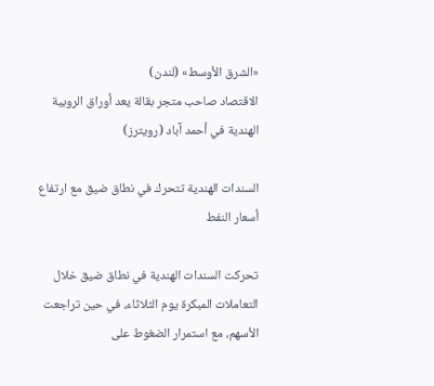«الشرق الأوسط» (لندن)
الاقتصاد صاحب متجر بقالة يعد أوراق الروبية الهندية في أحمد آباد (رويترز)

السندات الهندية تتحرك في نطاق ضيق مع ارتفاع أسعار النفط

تحركت السندات الهندية في نطاق ضيق خلال التعاملات المبكرة يوم الثلاثاء، في حين تراجعت الأسهم، مع استمرار الضغوط على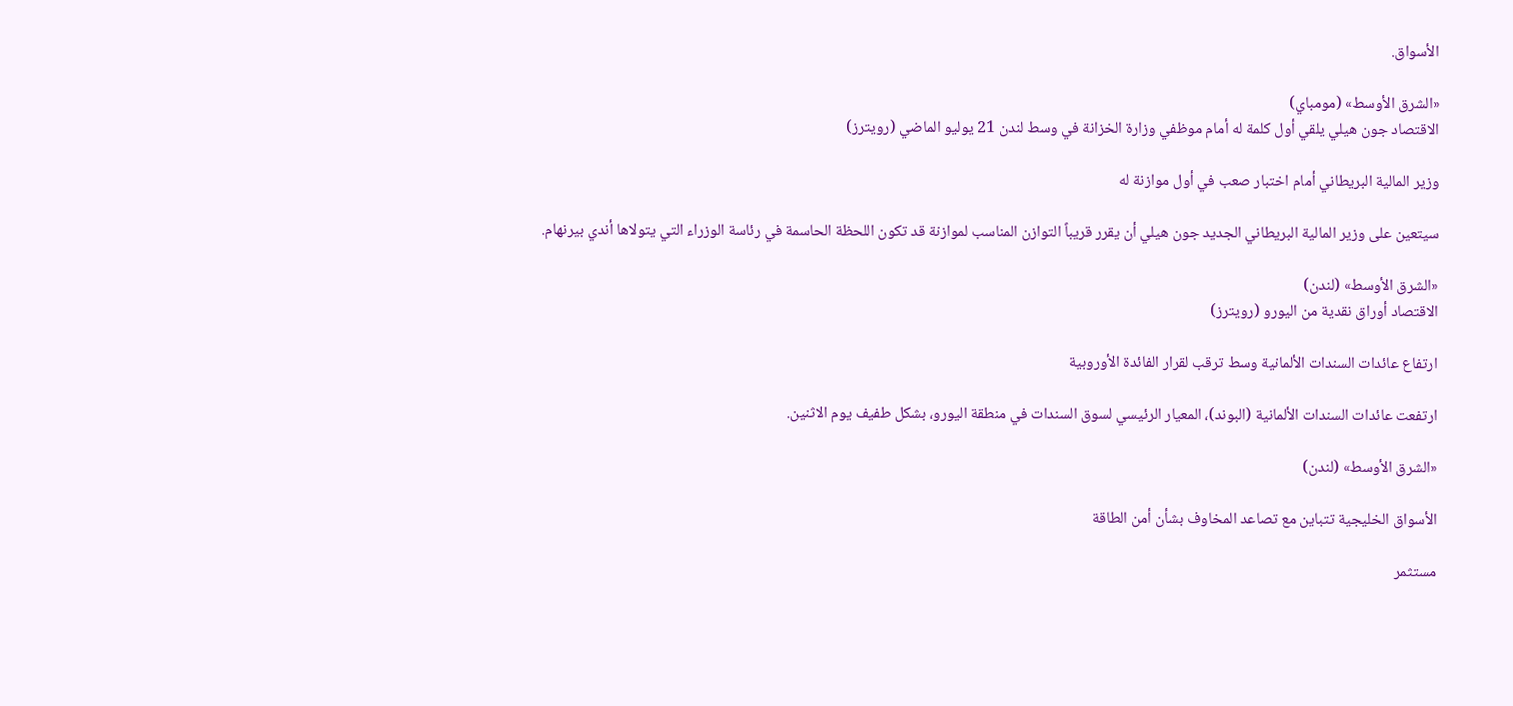الأسواق.

«الشرق الأوسط» (مومباي)
الاقتصاد جون هيلي يلقي أول كلمة له أمام موظفي وزارة الخزانة في وسط لندن 21 يوليو الماضي (رويترز)

وزير المالية البريطاني أمام اختبار صعب في أول موازنة له

سيتعين على وزير المالية البريطاني الجديد جون هيلي أن يقرر قريباً التوازن المناسب لموازنة قد تكون اللحظة الحاسمة في رئاسة الوزراء التي يتولاها أندي بيرنهام.

«الشرق الأوسط» (لندن)
الاقتصاد أوراق نقدية من اليورو (رويترز)

ارتفاع عائدات السندات الألمانية وسط ترقب لقرار الفائدة الأوروبية

ارتفعت عائدات السندات الألمانية (البوند)، المعيار الرئيسي لسوق السندات في منطقة اليورو، بشكل طفيف يوم الاثنين.

«الشرق الأوسط» (لندن)

الأسواق الخليجية تتباين مع تصاعد المخاوف بشأن أمن الطاقة

مستثمر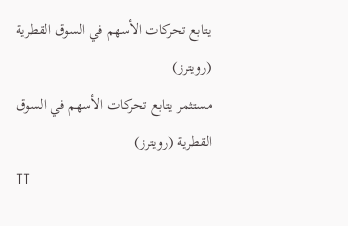يتابع تحركات الأسهم في السوق القطرية (رويترز)
مستثمر يتابع تحركات الأسهم في السوق القطرية (رويترز)
TT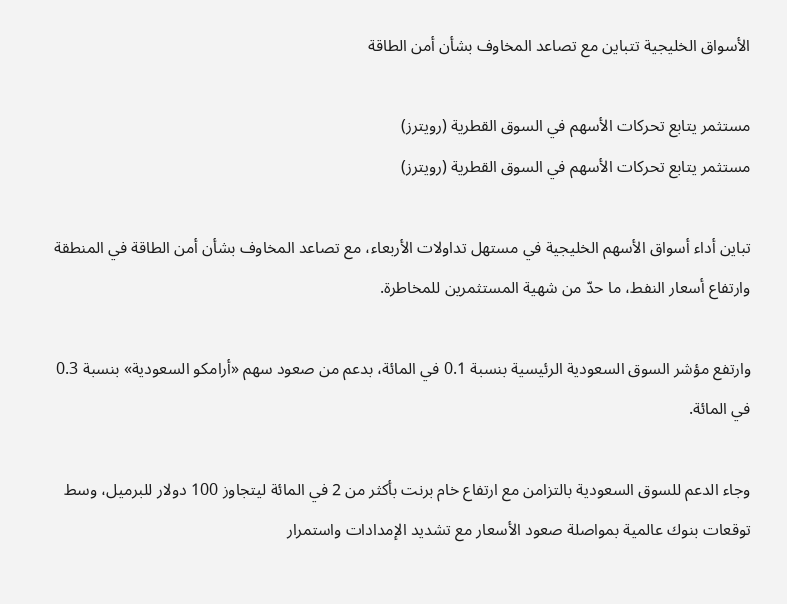الأسواق الخليجية تتباين مع تصاعد المخاوف بشأن أمن الطاقة

مستثمر يتابع تحركات الأسهم في السوق القطرية (رويترز)
مستثمر يتابع تحركات الأسهم في السوق القطرية (رويترز)

تباين أداء أسواق الأسهم الخليجية في مستهل تداولات الأربعاء، مع تصاعد المخاوف بشأن أمن الطاقة في المنطقة وارتفاع أسعار النفط، ما حدّ من شهية المستثمرين للمخاطرة.

وارتفع مؤشر السوق السعودية الرئيسية بنسبة 0.1 في المائة، بدعم من صعود سهم «أرامكو السعودية» بنسبة 0.3 في المائة.

وجاء الدعم للسوق السعودية بالتزامن مع ارتفاع خام برنت بأكثر من 2 في المائة ليتجاوز 100 دولار للبرميل، وسط توقعات بنوك عالمية بمواصلة صعود الأسعار مع تشديد الإمدادات واستمرار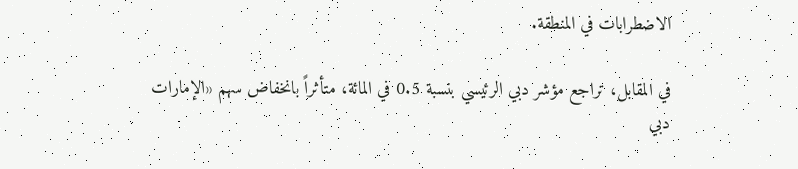الاضطرابات في المنطقة.

في المقابل، تراجع مؤشر دبي الرئيسي بنسبة 0.5 في المائة، متأثراً بانخفاض سهم «الإمارات دبي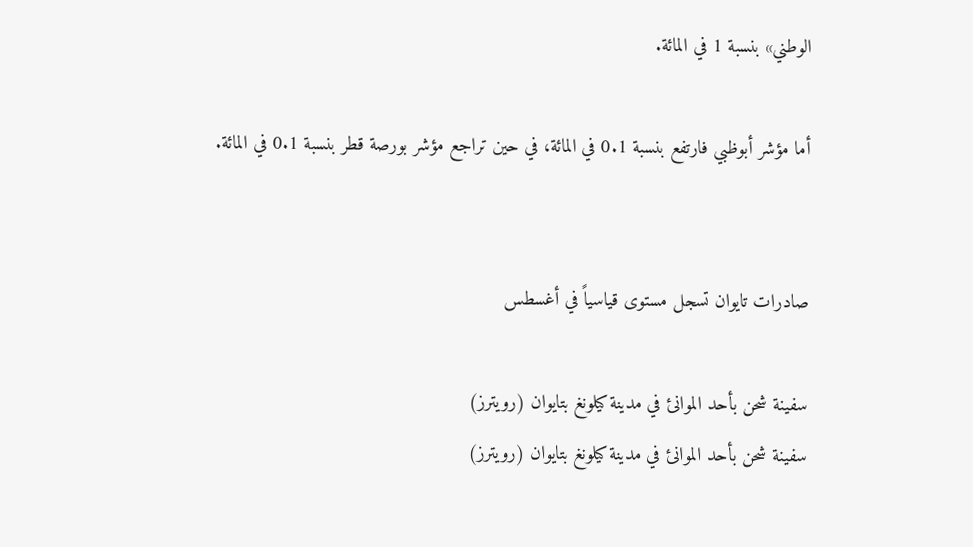الوطني» بنسبة 1 في المائة.

أما مؤشر أبوظبي فارتفع بنسبة 0.1 في المائة، في حين تراجع مؤشر بورصة قطر بنسبة 0.1 في المائة.


صادرات تايوان تسجل مستوى قياسياً في أغسطس

سفينة شحن بأحد الموانئ في مدينة كيلونغ بتايوان (رويترز)
سفينة شحن بأحد الموانئ في مدينة كيلونغ بتايوان (رويترز)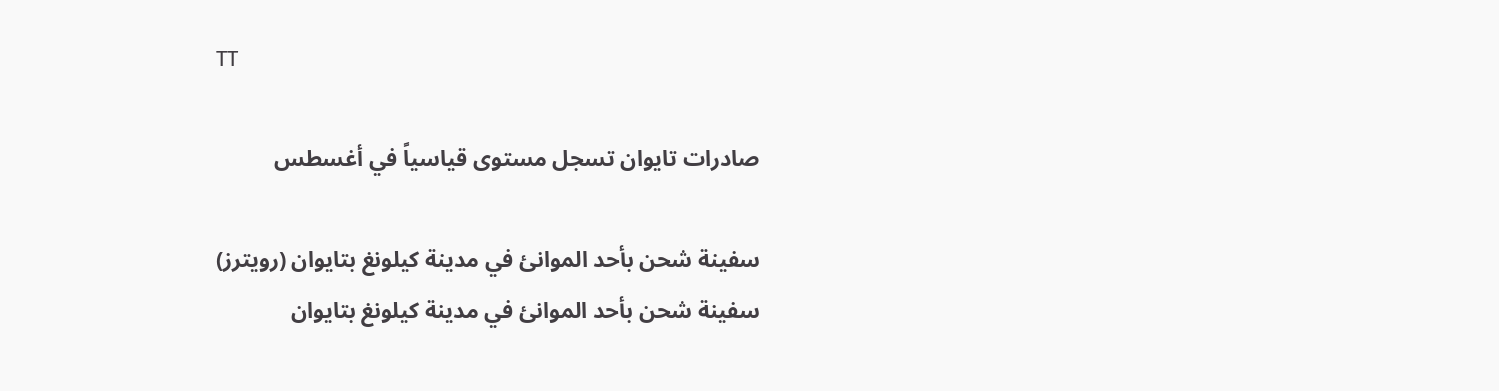TT

صادرات تايوان تسجل مستوى قياسياً في أغسطس

سفينة شحن بأحد الموانئ في مدينة كيلونغ بتايوان (رويترز)
سفينة شحن بأحد الموانئ في مدينة كيلونغ بتايوان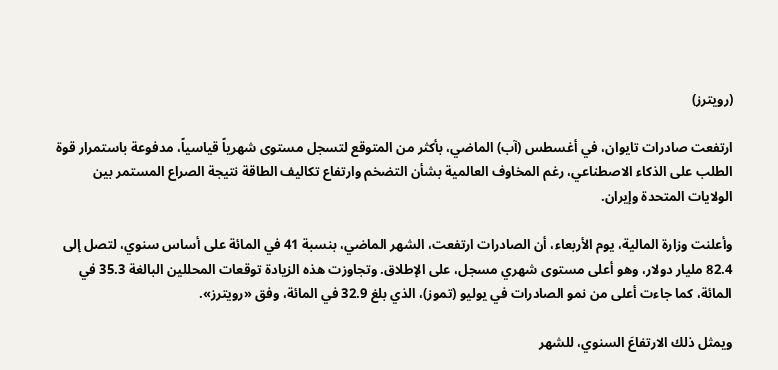(رويترز)

ارتفعت صادرات تايوان، في أغسطس (آب) الماضي، بأكثر من المتوقع لتسجل مستوى شهرياً قياسياً، مدفوعة باستمرار قوة الطلب على الذكاء الاصطناعي، رغم المخاوف العالمية بشأن التضخم وارتفاع تكاليف الطاقة نتيجة الصراع المستمر بين الولايات المتحدة وإيران.

وأعلنت وزارة المالية، يوم الأربعاء، أن الصادرات ارتفعت، الشهر الماضي، بنسبة 41 في المائة على أساس سنوي، لتصل إلى 82.4 مليار دولار، وهو أعلى مستوى شهري مسجل، على الإطلاق. وتجاوزت هذه الزيادة توقعات المحللين البالغة 35.3 في المائة، كما جاءت أعلى من نمو الصادرات في يوليو (تموز)، الذي بلغ 32.9 في المائة، وفق «رويترز».

ويمثل ذلك الارتفاعَ السنوي، للشهر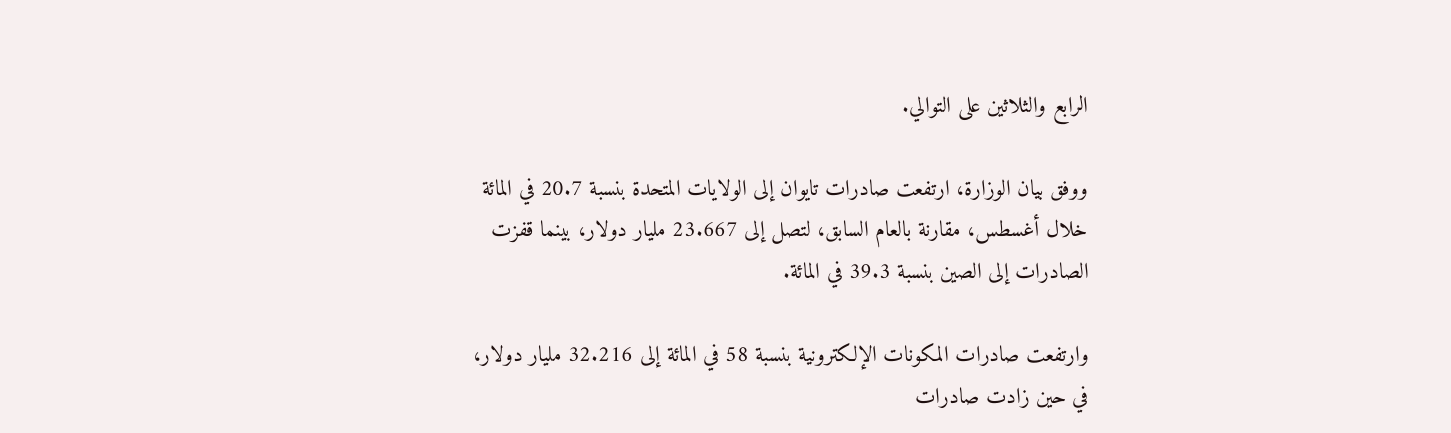الرابع والثلاثين على التوالي.

ووفق بيان الوزارة، ارتفعت صادرات تايوان إلى الولايات المتحدة بنسبة 20.7 في المائة خلال أغسطس، مقارنة بالعام السابق، لتصل إلى 23.667 مليار دولار، بينما قفزت الصادرات إلى الصين بنسبة 39.3 في المائة.

وارتفعت صادرات المكونات الإلكترونية بنسبة 58 في المائة إلى 32.216 مليار دولار، في حين زادت صادرات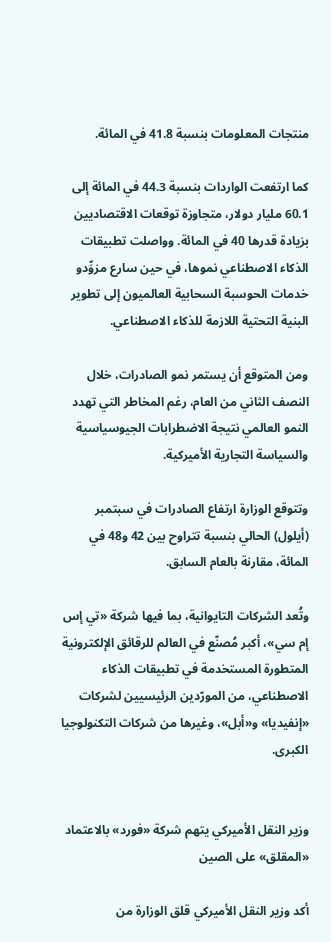منتجات المعلومات بنسبة 41.8 في المائة.

كما ارتفعت الواردات بنسبة 44.3 في المائة إلى 60.1 مليار دولار، متجاوزة توقعات الاقتصاديين بزيادة قدرها 40 في المائة. وواصلت تطبيقات الذكاء الاصطناعي نموها، في حين سارع مزوِّدو خدمات الحوسبة السحابية العالميون إلى تطوير البنية التحتية اللازمة للذكاء الاصطناعي.

ومن المتوقع أن يستمر نمو الصادرات، خلال النصف الثاني من العام، رغم المخاطر التي تهدد النمو العالمي نتيجة الاضطرابات الجيوسياسية والسياسة التجارية الأميركية.

وتتوقع الوزارة ارتفاع الصادرات في سبتمبر (أيلول) الحالي بنسبة تتراوح بين 42 و48 في المائة، مقارنة بالعام السابق.

وتُعد الشركات التايوانية، بما فيها شركة «تي إس إم سي»، أكبر مُصنّع في العالم للرقائق الإلكترونية المتطورة المستخدمة في تطبيقات الذكاء الاصطناعي، من المورّدين الرئيسيين لشركات «إنفيديا» و«أبل»، وغيرها من شركات التكنولوجيا الكبرى.


وزير النقل الأميركي يتهم شركة «فورد» بالاعتماد «المقلق» على الصين

أكد وزير النقل الأميركي قلق الوزارة من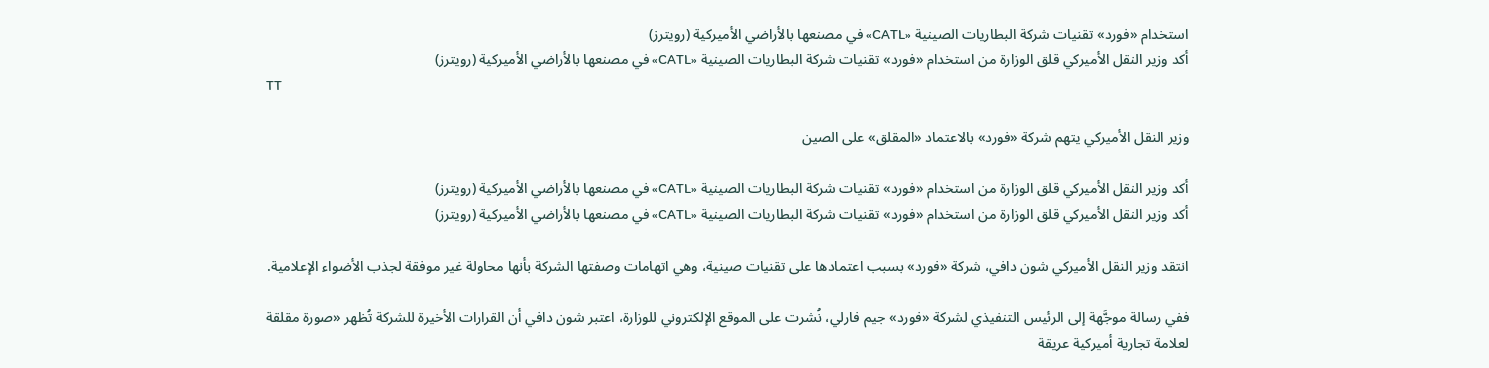استخدام «فورد» تقنيات شركة البطاريات الصينية «CATL» في مصنعها بالأراضي الأميركية (رويترز)
أكد وزير النقل الأميركي قلق الوزارة من استخدام «فورد» تقنيات شركة البطاريات الصينية «CATL» في مصنعها بالأراضي الأميركية (رويترز)
TT

وزير النقل الأميركي يتهم شركة «فورد» بالاعتماد «المقلق» على الصين

أكد وزير النقل الأميركي قلق الوزارة من استخدام «فورد» تقنيات شركة البطاريات الصينية «CATL» في مصنعها بالأراضي الأميركية (رويترز)
أكد وزير النقل الأميركي قلق الوزارة من استخدام «فورد» تقنيات شركة البطاريات الصينية «CATL» في مصنعها بالأراضي الأميركية (رويترز)

انتقد وزير النقل الأميركي شون دافي، شركة «فورد» بسبب اعتمادها على تقنيات صينية، وهي اتهامات وصفتها الشركة بأنها محاولة غير موفقة لجذب الأضواء الإعلامية.

ففي رسالة موجَّهة إلى الرئيس التنفيذي لشركة «فورد» جيم فارلي، نُشرت على الموقع الإلكتروني للوزارة، اعتبر شون دافي أن القرارات الأخيرة للشركة تُظهر «صورة مقلقة لعلامة تجارية أميركية عريقة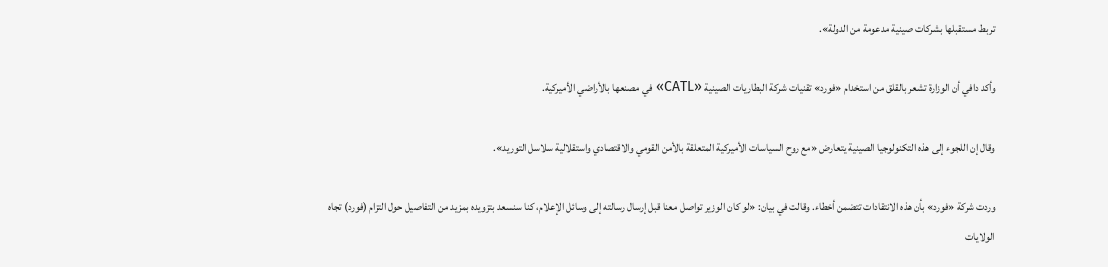تربط مستقبلها بشركات صينية مدعومة من الدولة».

وأكد دافي أن الوزارة تشعر بالقلق من استخدام «فورد» تقنيات شركة البطاريات الصينية «CATL» في مصنعها بالأراضي الأميركية.

وقال إن اللجوء إلى هذه التكنولوجيا الصينية يتعارض «مع روح السياسات الأميركية المتعلقة بالأمن القومي والاقتصادي واستقلالية سلاسل التوريد».

وردت شركة «فورد» بأن هذه الانتقادات تتضمن أخطاء. وقالت في بيان: «لو كان الوزير تواصل معنا قبل إرسال رسالته إلى وسائل الإعلام، كنا سنسعد بتزويده بمزيد من التفاصيل حول التزام (فورد) تجاه الولايات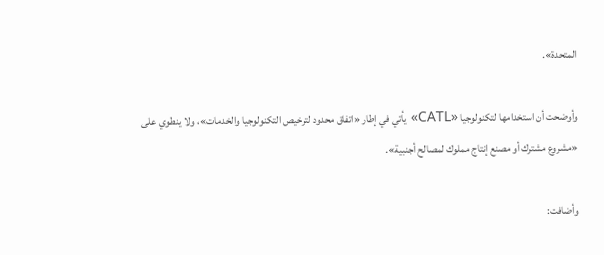المتحدة».

وأوضحت أن استخدامها لتكنولوجيا «CATL» يأتي في إطار «اتفاق محدود لترخيص التكنولوجيا والخدمات»، ولا ينطوي على «مشروع مشترك أو مصنع إنتاج مملوك لمصالح أجنبية».

وأضافت: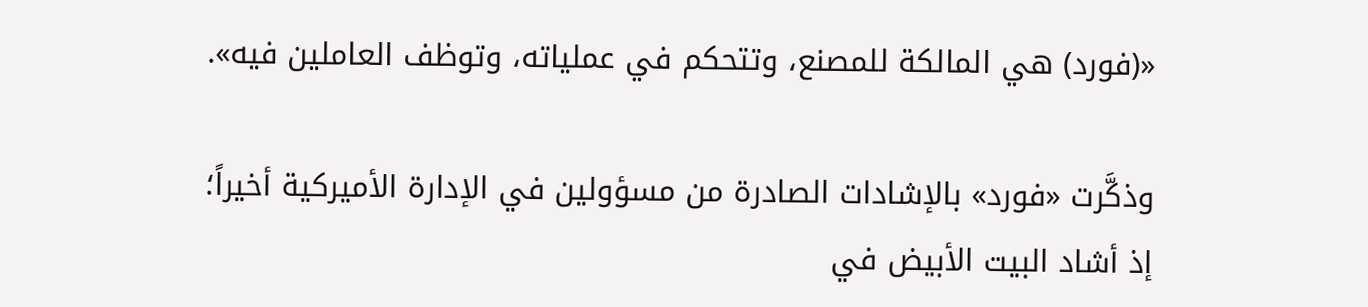«(فورد) هي المالكة للمصنع، وتتحكم في عملياته، وتوظف العاملين فيه».

وذكَّرت «فورد» بالإشادات الصادرة من مسؤولين في الإدارة الأميركية أخيراً؛ إذ أشاد البيت الأبيض في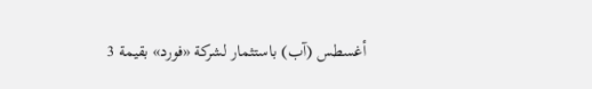أغسطس (آب) باستثمار لشركة «فورد» بقيمة 3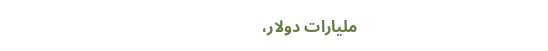مليارات دولار،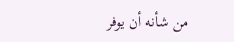من شأنه أن يوفر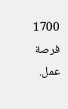1700 فرصة عمل.